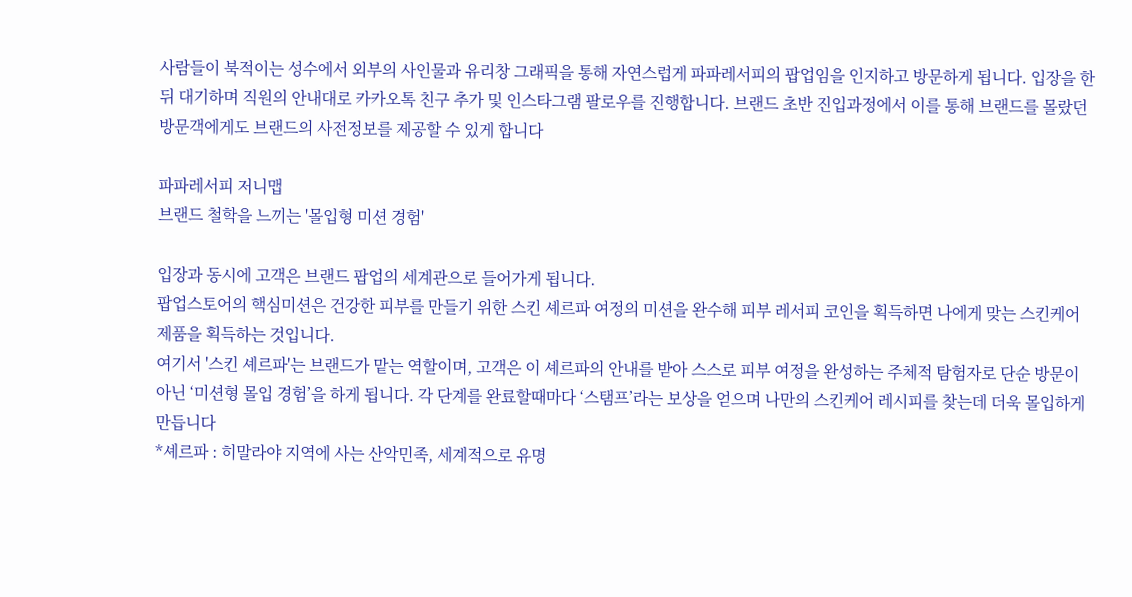사람들이 북적이는 성수에서 외부의 사인물과 유리창 그래픽을 통해 자연스럽게 파파레서피의 팝업임을 인지하고 방문하게 됩니다. 입장을 한 뒤 대기하며 직원의 안내대로 카카오톡 친구 추가 및 인스타그램 팔로우를 진행합니다. 브랜드 초반 진입과정에서 이를 통해 브랜드를 몰랐던 방문객에게도 브랜드의 사전정보를 제공할 수 있게 합니다

파파레서피 저니맵
브랜드 철학을 느끼는 '몰입형 미션 경험'

입장과 동시에 고객은 브랜드 팝업의 세계관으로 들어가게 됩니다.
팝업스토어의 핵심미션은 건강한 피부를 만들기 위한 스킨 셰르파 여정의 미션을 완수해 피부 레서피 코인을 획득하면 나에게 맞는 스킨케어 제품을 획득하는 것입니다.
여기서 '스킨 셰르파'는 브랜드가 맡는 역할이며, 고객은 이 셰르파의 안내를 받아 스스로 피부 여정을 완성하는 주체적 탐험자로 단순 방문이 아닌 ‘미션형 몰입 경험’을 하게 됩니다. 각 단계를 완료할때마다 ‘스탬프’라는 보상을 얻으며 나만의 스킨케어 레시피를 찾는데 더욱 몰입하게 만듭니다
*셰르파 : 히말라야 지역에 사는 산악민족, 세계적으로 유명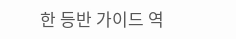한 등반 가이드 역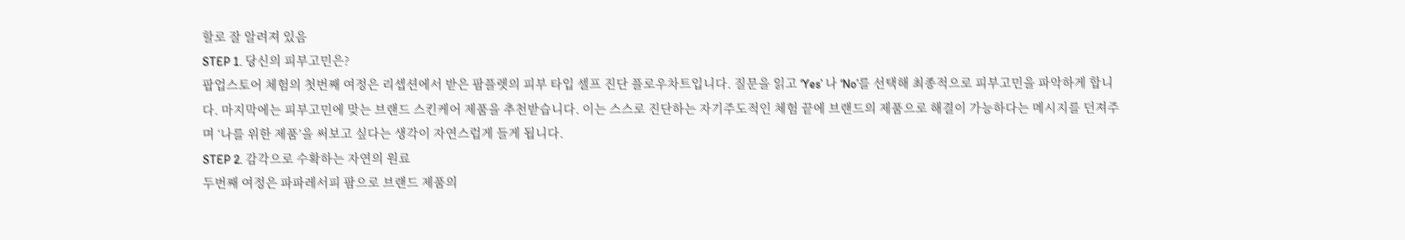할로 잘 알려져 있음
STEP 1. 당신의 피부고민은?
팝업스토어 체험의 첫번째 여정은 리셉션에서 받은 팜플렛의 피부 타입 셀프 진단 플로우차트입니다. 질문을 읽고 ‘Yes’ 나 ‘No’를 선택해 최종적으로 피부고민을 파악하게 합니다. 마지막에는 피부고민에 맞는 브랜드 스킨케어 제품을 추천받습니다. 이는 스스로 진단하는 자기주도적인 체험 끝에 브랜드의 제품으로 해결이 가능하다는 메시지를 던져주며 ‘나를 위한 제품’을 써보고 싶다는 생각이 자연스럽게 들게 됩니다.
STEP 2. 감각으로 수확하는 자연의 원료
두번째 여정은 파파레서피 팜으로 브랜드 제품의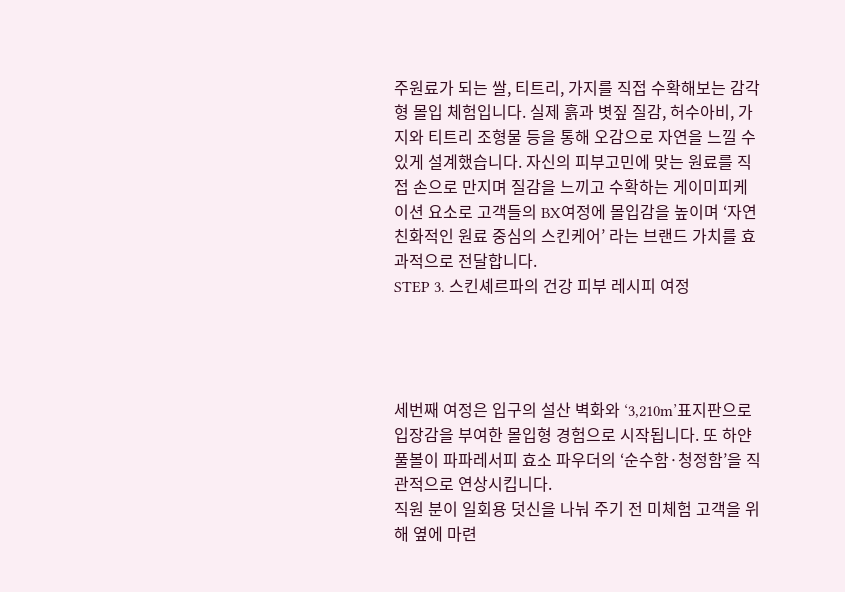주원료가 되는 쌀, 티트리, 가지를 직접 수확해보는 감각형 몰입 체험입니다. 실제 흙과 볏짚 질감, 허수아비, 가지와 티트리 조형물 등을 통해 오감으로 자연을 느낄 수 있게 설계했습니다. 자신의 피부고민에 맞는 원료를 직접 손으로 만지며 질감을 느끼고 수확하는 게이미피케이션 요소로 고객들의 BX여정에 몰입감을 높이며 ‘자연친화적인 원료 중심의 스킨케어’ 라는 브랜드 가치를 효과적으로 전달합니다.
STEP 3. 스킨셰르파의 건강 피부 레시피 여정




세번째 여정은 입구의 설산 벽화와 ‘3,210m’표지판으로 입장감을 부여한 몰입형 경험으로 시작됩니다. 또 하얀 풀볼이 파파레서피 효소 파우더의 ‘순수함·청정함’을 직관적으로 연상시킵니다.
직원 분이 일회용 덧신을 나눠 주기 전 미체험 고객을 위해 옆에 마련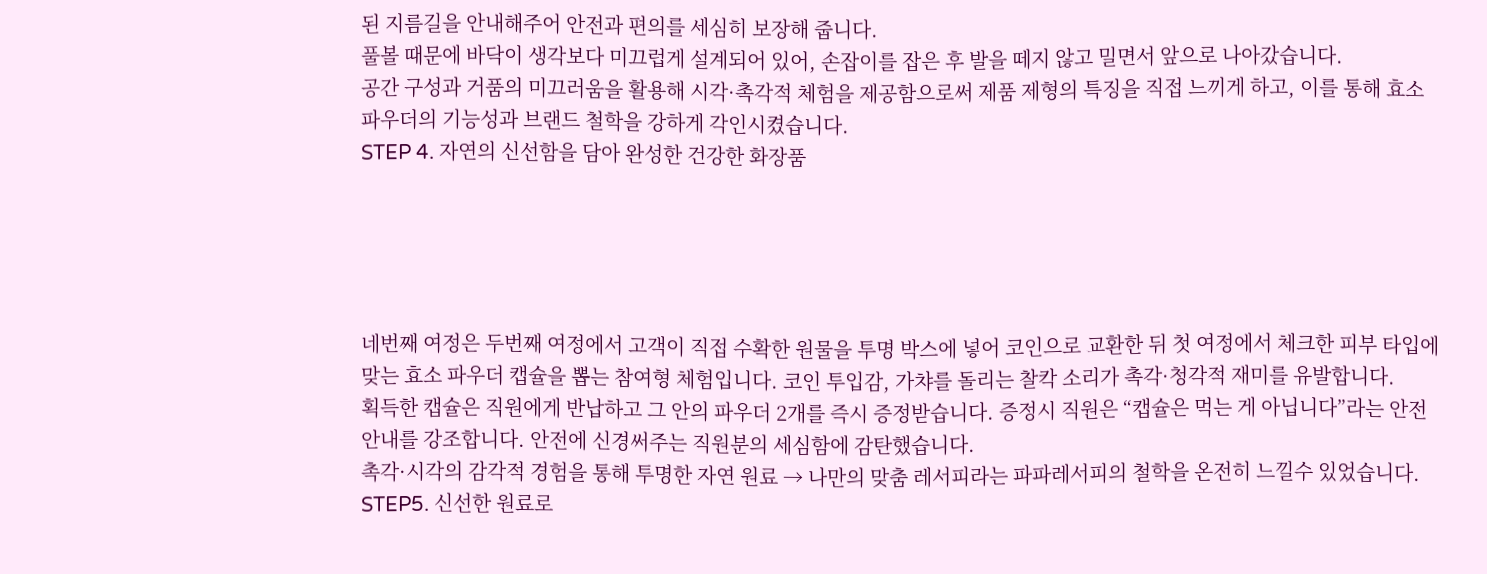된 지름길을 안내해주어 안전과 편의를 세심히 보장해 줍니다.
풀볼 때문에 바닥이 생각보다 미끄럽게 설계되어 있어, 손잡이를 잡은 후 발을 떼지 않고 밀면서 앞으로 나아갔습니다.
공간 구성과 거품의 미끄러움을 활용해 시각·촉각적 체험을 제공함으로써 제품 제형의 특징을 직접 느끼게 하고, 이를 통해 효소 파우더의 기능성과 브랜드 철학을 강하게 각인시켰습니다.
STEP 4. 자연의 신선함을 담아 완성한 건강한 화장품





네번째 여정은 두번째 여정에서 고객이 직접 수확한 원물을 투명 박스에 넣어 코인으로 교환한 뒤 첫 여정에서 체크한 피부 타입에 맞는 효소 파우더 캡슐을 뽑는 참여형 체험입니다. 코인 투입감, 가챠를 돌리는 찰칵 소리가 촉각·청각적 재미를 유발합니다.
획득한 캡슐은 직원에게 반납하고 그 안의 파우더 2개를 즉시 증정받습니다. 증정시 직원은 “캡슐은 먹는 게 아닙니다”라는 안전 안내를 강조합니다. 안전에 신경써주는 직원분의 세심함에 감탄했습니다.
촉각·시각의 감각적 경험을 통해 투명한 자연 원료 → 나만의 맞춤 레서피라는 파파레서피의 철학을 온전히 느낄수 있었습니다.
STEP5. 신선한 원료로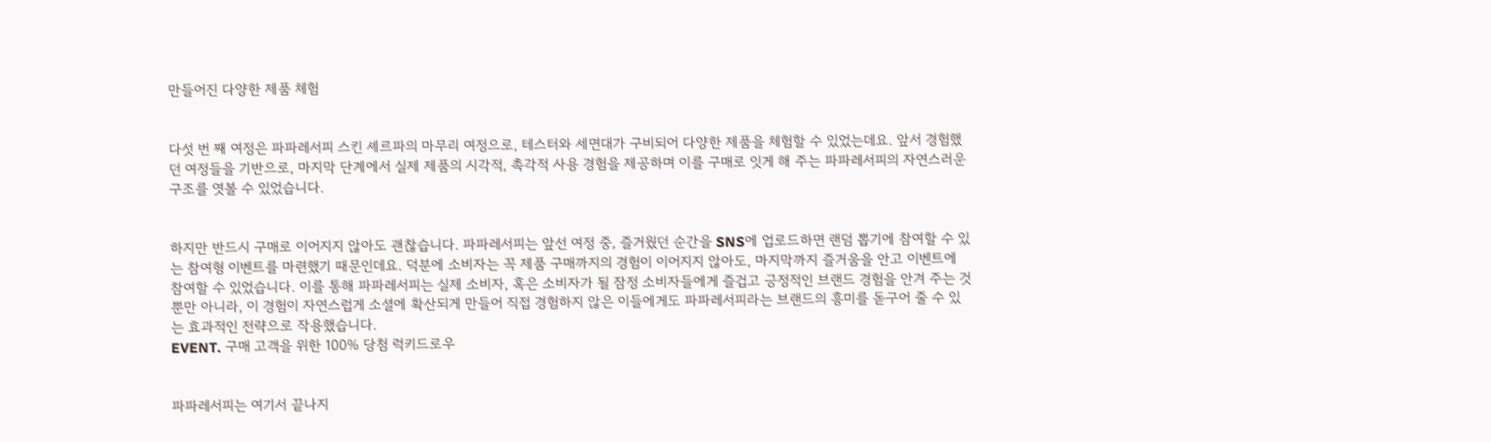만들어진 다양한 제품 체험


다섯 번 째 여정은 파파레서피 스킨 셰르파의 마무리 여정으로, 테스터와 세면대가 구비되어 다양한 제품을 체험할 수 있었는데요. 앞서 경험했던 여정들을 기반으로, 마지막 단계에서 실제 제품의 시각적, 촉각적 사용 경험을 제공하며 이를 구매로 잇게 해 주는 파파레서피의 자연스러운 구조를 엿볼 수 있었습니다.


하지만 반드시 구매로 이어지지 않아도 괜찮습니다. 파파레서피는 앞선 여정 중, 즐거웠던 순간을 SNS에 업로드하면 랜덤 뽑기에 참여할 수 있는 참여형 이벤트를 마련했기 때문인데요. 덕분에 소비자는 꼭 제품 구매까지의 경험이 이어지지 않아도, 마지막까지 즐거움을 안고 이벤트에 참여할 수 있었습니다. 이를 통해 파파레서피는 실제 소비자, 혹은 소비자가 될 잠정 소비자들에게 즐겁고 긍정적인 브랜드 경험을 안겨 주는 것뿐만 아니라, 이 경험이 자연스럽게 소셜에 확산되게 만들어 직접 경험하지 않은 이들에게도 파파레서피라는 브랜드의 흥미를 돋구어 줄 수 있는 효과적인 전략으로 작용했습니다.
EVENT. 구매 고객을 위한 100% 당첨 럭키드로우


파파레서피는 여기서 끝나지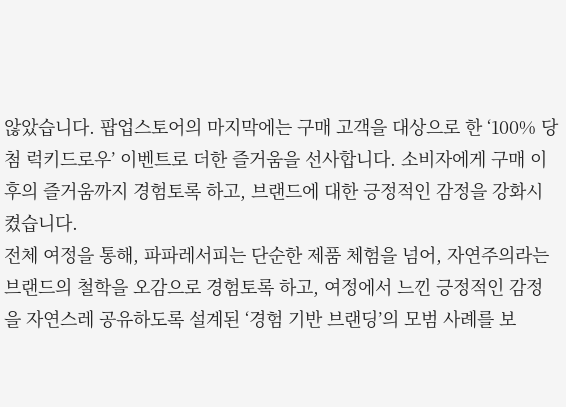않았습니다. 팝업스토어의 마지막에는 구매 고객을 대상으로 한 ‘100% 당첨 럭키드로우’ 이벤트로 더한 즐거움을 선사합니다. 소비자에게 구매 이후의 즐거움까지 경험토록 하고, 브랜드에 대한 긍정적인 감정을 강화시켰습니다.
전체 여정을 통해, 파파레서피는 단순한 제품 체험을 넘어, 자연주의라는 브랜드의 철학을 오감으로 경험토록 하고, 여정에서 느낀 긍정적인 감정을 자연스레 공유하도록 설계된 ‘경험 기반 브랜딩’의 모범 사례를 보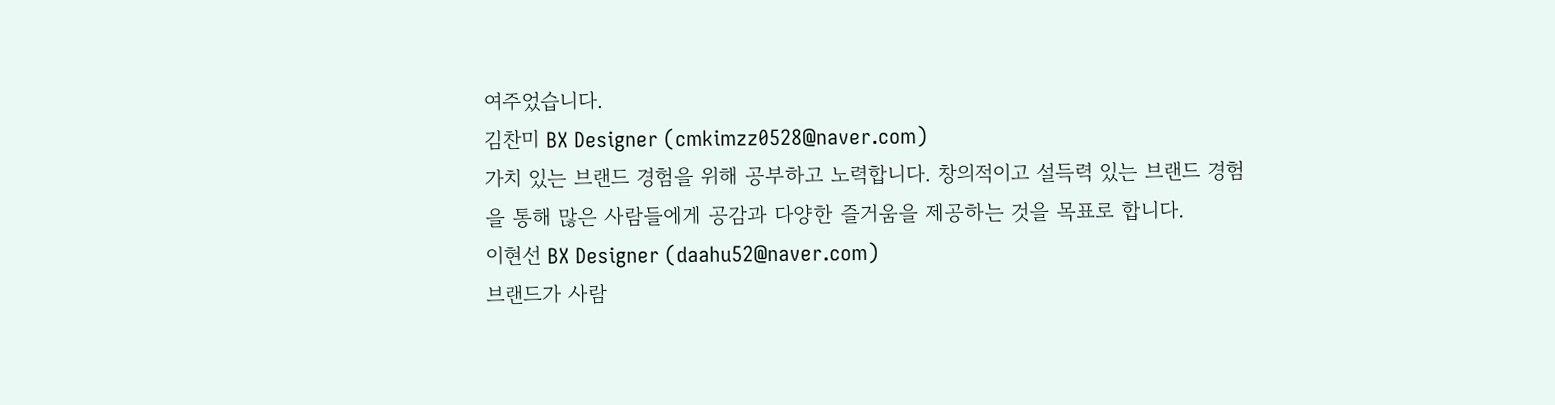여주었습니다.
김찬미 BX Designer (cmkimzz0528@naver.com)
가치 있는 브랜드 경험을 위해 공부하고 노력합니다. 창의적이고 설득력 있는 브랜드 경험을 통해 많은 사람들에게 공감과 다양한 즐거움을 제공하는 것을 목표로 합니다.
이현선 BX Designer (daahu52@naver.com)
브랜드가 사람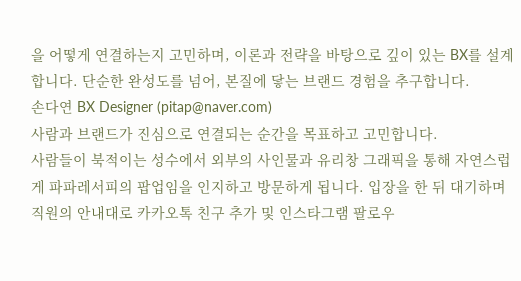을 어떻게 연결하는지 고민하며, 이론과 전략을 바탕으로 깊이 있는 BX를 설계합니다. 단순한 완성도를 넘어, 본질에 닿는 브랜드 경험을 추구합니다.
손다연 BX Designer (pitap@naver.com)
사람과 브랜드가 진심으로 연결되는 순간을 목표하고 고민합니다.
사람들이 북적이는 성수에서 외부의 사인물과 유리창 그래픽을 통해 자연스럽게 파파레서피의 팝업임을 인지하고 방문하게 됩니다. 입장을 한 뒤 대기하며 직원의 안내대로 카카오톡 친구 추가 및 인스타그램 팔로우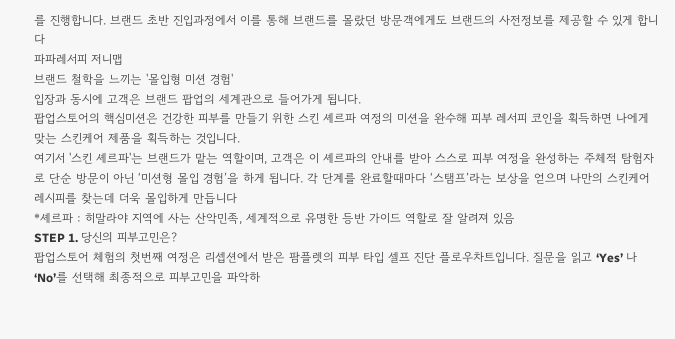를 진행합니다. 브랜드 초반 진입과정에서 이를 통해 브랜드를 몰랐던 방문객에게도 브랜드의 사전정보를 제공할 수 있게 합니다
파파레서피 저니맵
브랜드 철학을 느끼는 '몰입형 미션 경험'
입장과 동시에 고객은 브랜드 팝업의 세계관으로 들어가게 됩니다.
팝업스토어의 핵심미션은 건강한 피부를 만들기 위한 스킨 셰르파 여정의 미션을 완수해 피부 레서피 코인을 획득하면 나에게 맞는 스킨케어 제품을 획득하는 것입니다.
여기서 '스킨 셰르파'는 브랜드가 맡는 역할이며, 고객은 이 셰르파의 안내를 받아 스스로 피부 여정을 완성하는 주체적 탐험자로 단순 방문이 아닌 ‘미션형 몰입 경험’을 하게 됩니다. 각 단계를 완료할때마다 ‘스탬프’라는 보상을 얻으며 나만의 스킨케어 레시피를 찾는데 더욱 몰입하게 만듭니다
*셰르파 : 히말라야 지역에 사는 산악민족, 세계적으로 유명한 등반 가이드 역할로 잘 알려져 있음
STEP 1. 당신의 피부고민은?
팝업스토어 체험의 첫번째 여정은 리셉션에서 받은 팜플렛의 피부 타입 셀프 진단 플로우차트입니다. 질문을 읽고 ‘Yes’ 나 ‘No’를 선택해 최종적으로 피부고민을 파악하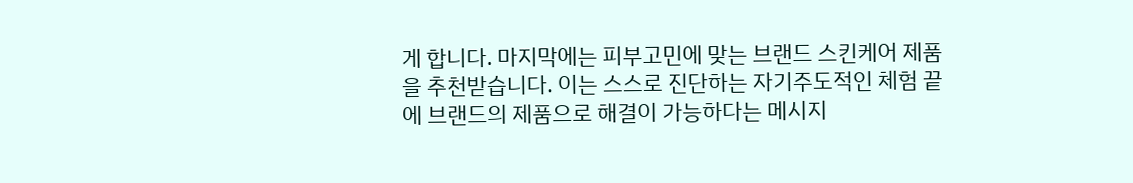게 합니다. 마지막에는 피부고민에 맞는 브랜드 스킨케어 제품을 추천받습니다. 이는 스스로 진단하는 자기주도적인 체험 끝에 브랜드의 제품으로 해결이 가능하다는 메시지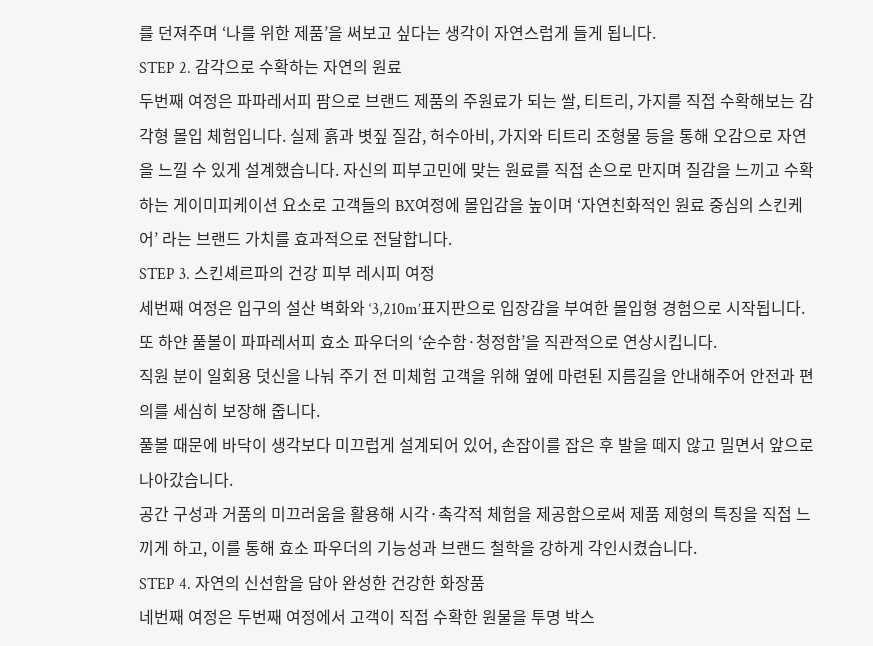를 던져주며 ‘나를 위한 제품’을 써보고 싶다는 생각이 자연스럽게 들게 됩니다.
STEP 2. 감각으로 수확하는 자연의 원료
두번째 여정은 파파레서피 팜으로 브랜드 제품의 주원료가 되는 쌀, 티트리, 가지를 직접 수확해보는 감각형 몰입 체험입니다. 실제 흙과 볏짚 질감, 허수아비, 가지와 티트리 조형물 등을 통해 오감으로 자연을 느낄 수 있게 설계했습니다. 자신의 피부고민에 맞는 원료를 직접 손으로 만지며 질감을 느끼고 수확하는 게이미피케이션 요소로 고객들의 BX여정에 몰입감을 높이며 ‘자연친화적인 원료 중심의 스킨케어’ 라는 브랜드 가치를 효과적으로 전달합니다.
STEP 3. 스킨셰르파의 건강 피부 레시피 여정
세번째 여정은 입구의 설산 벽화와 ‘3,210m’표지판으로 입장감을 부여한 몰입형 경험으로 시작됩니다. 또 하얀 풀볼이 파파레서피 효소 파우더의 ‘순수함·청정함’을 직관적으로 연상시킵니다.
직원 분이 일회용 덧신을 나눠 주기 전 미체험 고객을 위해 옆에 마련된 지름길을 안내해주어 안전과 편의를 세심히 보장해 줍니다.
풀볼 때문에 바닥이 생각보다 미끄럽게 설계되어 있어, 손잡이를 잡은 후 발을 떼지 않고 밀면서 앞으로 나아갔습니다.
공간 구성과 거품의 미끄러움을 활용해 시각·촉각적 체험을 제공함으로써 제품 제형의 특징을 직접 느끼게 하고, 이를 통해 효소 파우더의 기능성과 브랜드 철학을 강하게 각인시켰습니다.
STEP 4. 자연의 신선함을 담아 완성한 건강한 화장품
네번째 여정은 두번째 여정에서 고객이 직접 수확한 원물을 투명 박스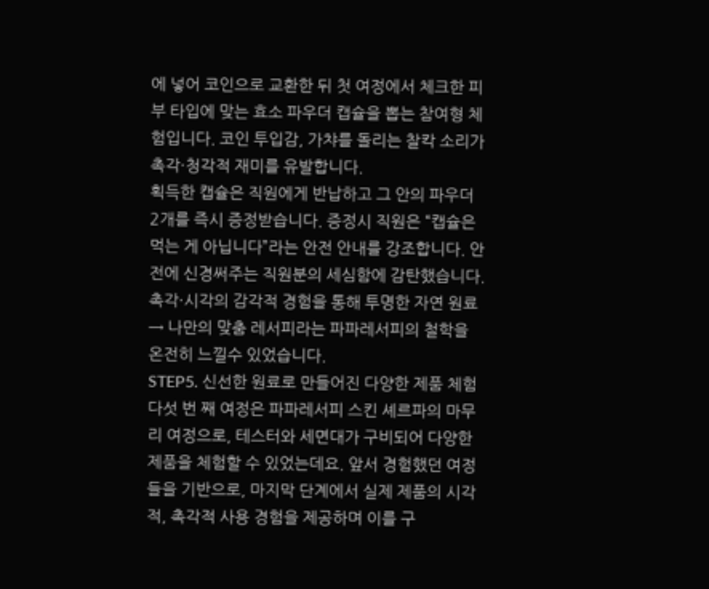에 넣어 코인으로 교환한 뒤 첫 여정에서 체크한 피부 타입에 맞는 효소 파우더 캡슐을 뽑는 참여형 체험입니다. 코인 투입감, 가챠를 돌리는 찰칵 소리가 촉각·청각적 재미를 유발합니다.
획득한 캡슐은 직원에게 반납하고 그 안의 파우더 2개를 즉시 증정받습니다. 증정시 직원은 “캡슐은 먹는 게 아닙니다”라는 안전 안내를 강조합니다. 안전에 신경써주는 직원분의 세심함에 감탄했습니다.
촉각·시각의 감각적 경험을 통해 투명한 자연 원료 → 나만의 맞춤 레서피라는 파파레서피의 철학을 온전히 느낄수 있었습니다.
STEP5. 신선한 원료로 만들어진 다양한 제품 체험
다섯 번 째 여정은 파파레서피 스킨 셰르파의 마무리 여정으로, 테스터와 세면대가 구비되어 다양한 제품을 체험할 수 있었는데요. 앞서 경험했던 여정들을 기반으로, 마지막 단계에서 실제 제품의 시각적, 촉각적 사용 경험을 제공하며 이를 구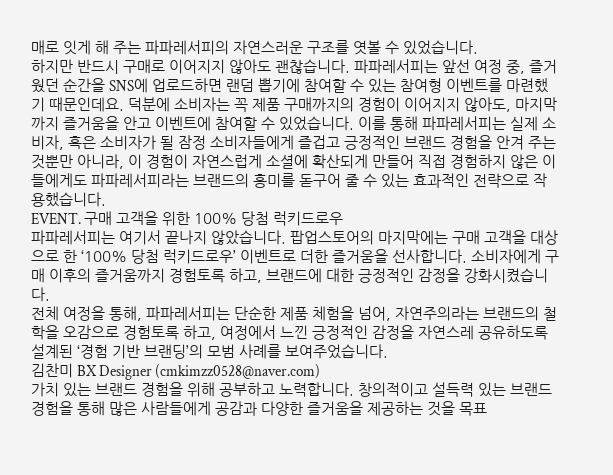매로 잇게 해 주는 파파레서피의 자연스러운 구조를 엿볼 수 있었습니다.
하지만 반드시 구매로 이어지지 않아도 괜찮습니다. 파파레서피는 앞선 여정 중, 즐거웠던 순간을 SNS에 업로드하면 랜덤 뽑기에 참여할 수 있는 참여형 이벤트를 마련했기 때문인데요. 덕분에 소비자는 꼭 제품 구매까지의 경험이 이어지지 않아도, 마지막까지 즐거움을 안고 이벤트에 참여할 수 있었습니다. 이를 통해 파파레서피는 실제 소비자, 혹은 소비자가 될 잠정 소비자들에게 즐겁고 긍정적인 브랜드 경험을 안겨 주는 것뿐만 아니라, 이 경험이 자연스럽게 소셜에 확산되게 만들어 직접 경험하지 않은 이들에게도 파파레서피라는 브랜드의 흥미를 돋구어 줄 수 있는 효과적인 전략으로 작용했습니다.
EVENT. 구매 고객을 위한 100% 당첨 럭키드로우
파파레서피는 여기서 끝나지 않았습니다. 팝업스토어의 마지막에는 구매 고객을 대상으로 한 ‘100% 당첨 럭키드로우’ 이벤트로 더한 즐거움을 선사합니다. 소비자에게 구매 이후의 즐거움까지 경험토록 하고, 브랜드에 대한 긍정적인 감정을 강화시켰습니다.
전체 여정을 통해, 파파레서피는 단순한 제품 체험을 넘어, 자연주의라는 브랜드의 철학을 오감으로 경험토록 하고, 여정에서 느낀 긍정적인 감정을 자연스레 공유하도록 설계된 ‘경험 기반 브랜딩’의 모범 사례를 보여주었습니다.
김찬미 BX Designer (cmkimzz0528@naver.com)
가치 있는 브랜드 경험을 위해 공부하고 노력합니다. 창의적이고 설득력 있는 브랜드 경험을 통해 많은 사람들에게 공감과 다양한 즐거움을 제공하는 것을 목표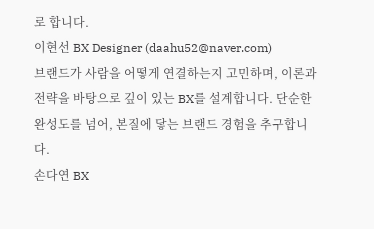로 합니다.
이현선 BX Designer (daahu52@naver.com)
브랜드가 사람을 어떻게 연결하는지 고민하며, 이론과 전략을 바탕으로 깊이 있는 BX를 설계합니다. 단순한 완성도를 넘어, 본질에 닿는 브랜드 경험을 추구합니다.
손다연 BX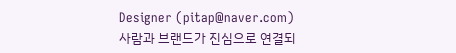Designer (pitap@naver.com)
사람과 브랜드가 진심으로 연결되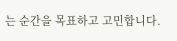는 순간을 목표하고 고민합니다.